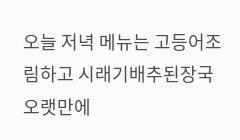오늘 저녁 메뉴는 고등어조림하고 시래기배추된장국
오랫만에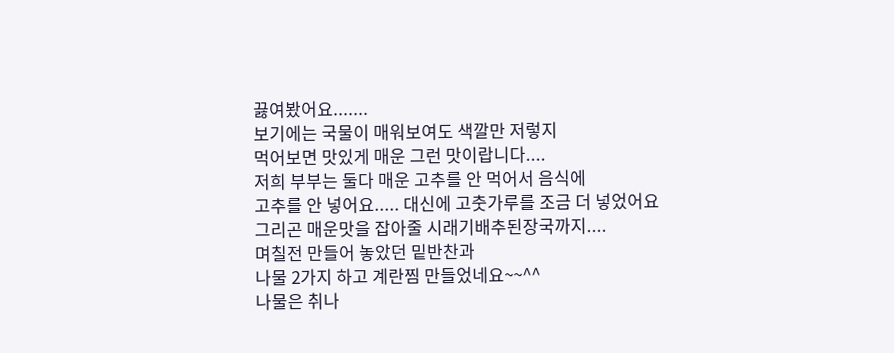끓여봤어요.......
보기에는 국물이 매워보여도 색깔만 저렇지
먹어보면 맛있게 매운 그런 맛이랍니다....
저희 부부는 둘다 매운 고추를 안 먹어서 음식에
고추를 안 넣어요..... 대신에 고춧가루를 조금 더 넣었어요
그리곤 매운맛을 잡아줄 시래기배추된장국까지....
며칠전 만들어 놓았던 밑반찬과
나물 2가지 하고 계란찜 만들었네요~~^^
나물은 취나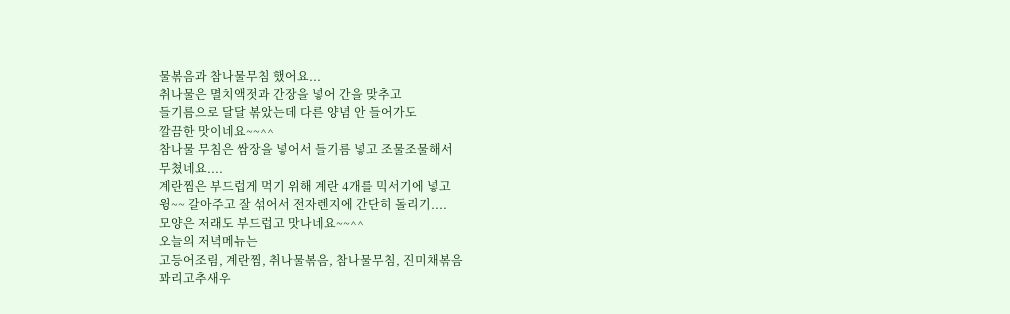물볶음과 참나물무침 했어요...
취나물은 멸치액젓과 간장을 넣어 간을 맞추고
들기름으로 달달 볶았는데 다른 양념 안 들어가도
깔끔한 맛이네요~~^^
참나물 무침은 쌈장을 넣어서 들기름 넣고 조물조물해서
무쳤네요....
계란찜은 부드럽게 먹기 위해 계란 4개를 믹서기에 넣고
윙~~ 갈아주고 잘 섞어서 전자렌지에 간단히 돌리기....
모양은 저래도 부드럽고 맛나네요~~^^
오늘의 저녁메뉴는
고등어조림, 계란찜, 취나물볶음, 참나물무침, 진미채볶음
꽈리고추새우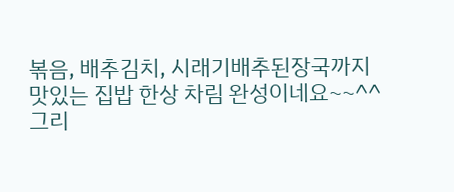볶음, 배추김치, 시래기배추된장국까지
맛있는 집밥 한상 차림 완성이네요~~^^
그리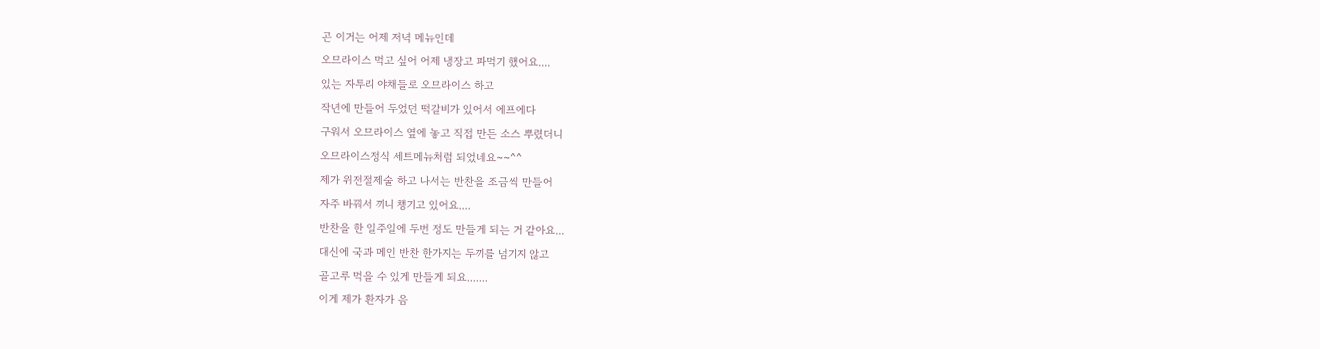곤 이거는 어제 저녁 메뉴인데
오므라이스 먹고 싶어 어제 냉장고 파먹기 했어요....
있는 자투리 야채들로 오므라이스 하고
작년에 만들어 두었던 떡갈비가 있어서 에프에다
구워서 오므라이스 옆에 놓고 직접 만든 소스 뿌렸더니
오므라이스정식 세트메뉴처럼 되었네요~~^^
제가 위전절제술 하고 나서는 반찬을 조금씩 만들어
자주 바꿔서 끼니 챙기고 있어요....
반찬을 한 일주일에 두번 정도 만들게 되는 거 같아요...
대신에 국과 메인 반찬 한가지는 두끼를 넘기지 않고
골고루 먹을 수 있게 만들게 되요.......
이게 제가 환자가 음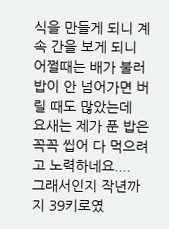식을 만들게 되니 계속 간을 보게 되니
어쩔때는 배가 불러 밥이 안 넘어가면 버릴 때도 많았는데
요새는 제가 푼 밥은 꼭꼭 씹어 다 먹으려고 노력하네요....
그래서인지 작년까지 39키로였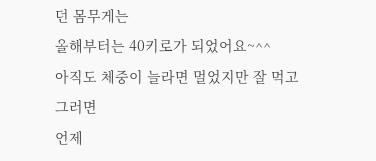던 몸무게는
올해부터는 40키로가 되었어요~^^
아직도 체중이 늘라면 멀었지만 잘 먹고 그러면
언제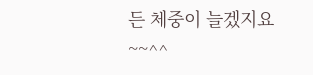든 체중이 늘겠지요~~^^